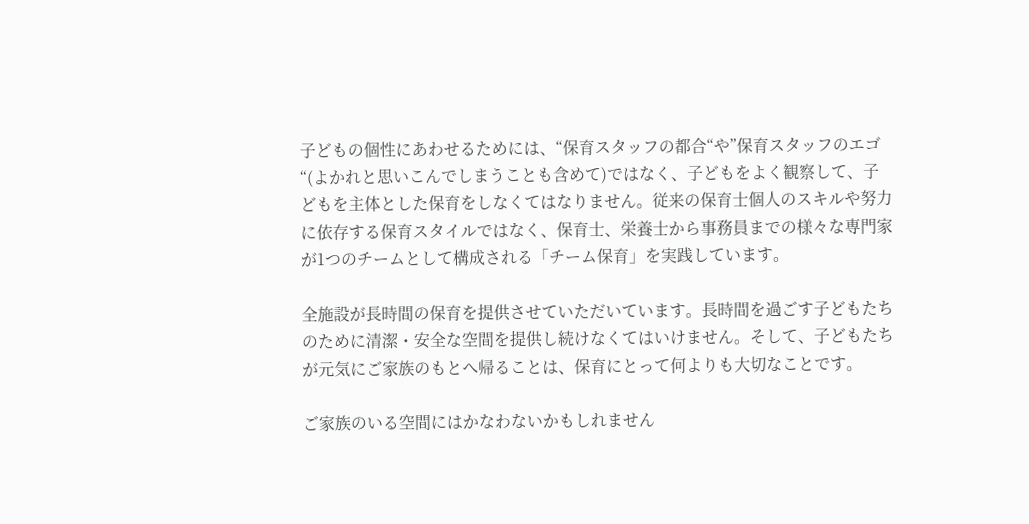子どもの個性にあわせるためには、“保育スタッフの都合“や”保育スタッフのエゴ“(よかれと思いこんでしまうことも含めて)ではなく、子どもをよく観察して、子どもを主体とした保育をしなくてはなりません。従来の保育士個人のスキルや努力に依存する保育スタイルではなく、保育士、栄養士から事務員までの様々な専門家が1つのチームとして構成される「チーム保育」を実践しています。

全施設が長時間の保育を提供させていただいています。長時間を過ごす子どもたちのために清潔・安全な空間を提供し続けなくてはいけません。そして、子どもたちが元気にご家族のもとへ帰ることは、保育にとって何よりも大切なことです。

ご家族のいる空間にはかなわないかもしれません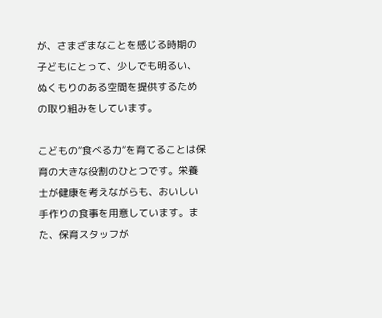が、さまざまなことを感じる時期の子どもにとって、少しでも明るい、ぬくもりのある空間を提供するための取り組みをしています。

こどもの“食べる力“を育てることは保育の大きな役割のひとつです。栄養士が健康を考えながらも、おいしい手作りの食事を用意しています。また、保育スタッフが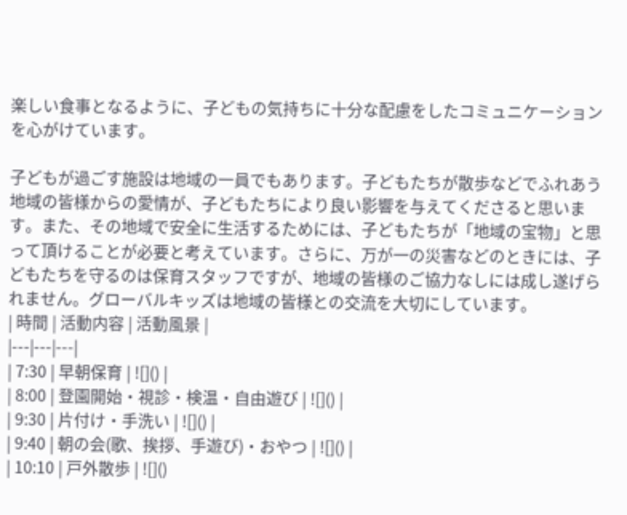楽しい食事となるように、子どもの気持ちに十分な配慮をしたコミュニケーションを心がけています。

子どもが過ごす施設は地域の一員でもあります。子どもたちが散歩などでふれあう地域の皆様からの愛情が、子どもたちにより良い影響を与えてくださると思います。また、その地域で安全に生活するためには、子どもたちが「地域の宝物」と思って頂けることが必要と考えています。さらに、万が一の災害などのときには、子どもたちを守るのは保育スタッフですが、地域の皆様のご協力なしには成し遂げられません。グローバルキッズは地域の皆様との交流を大切にしています。
| 時間 | 活動内容 | 活動風景 |
|---|---|---|
| 7:30 | 早朝保育 | ![]() |
| 8:00 | 登園開始・視診・検温・自由遊び | ![]() |
| 9:30 | 片付け・手洗い | ![]() |
| 9:40 | 朝の会(歌、挨拶、手遊び)・おやつ | ![]() |
| 10:10 | 戸外散歩 | ![]()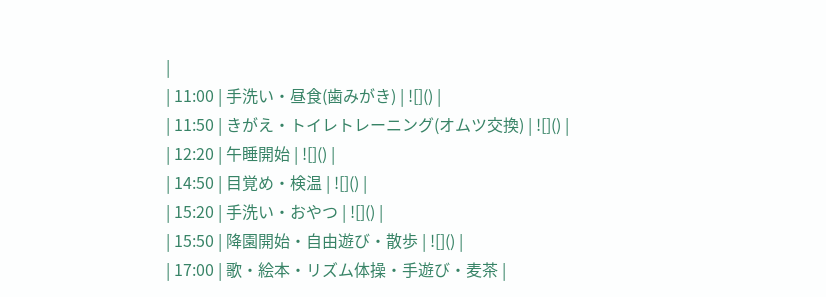|
| 11:00 | 手洗い・昼食(歯みがき) | ![]() |
| 11:50 | きがえ・トイレトレーニング(オムツ交換) | ![]() |
| 12:20 | 午睡開始 | ![]() |
| 14:50 | 目覚め・検温 | ![]() |
| 15:20 | 手洗い・おやつ | ![]() |
| 15:50 | 降園開始・自由遊び・散歩 | ![]() |
| 17:00 | 歌・絵本・リズム体操・手遊び・麦茶 |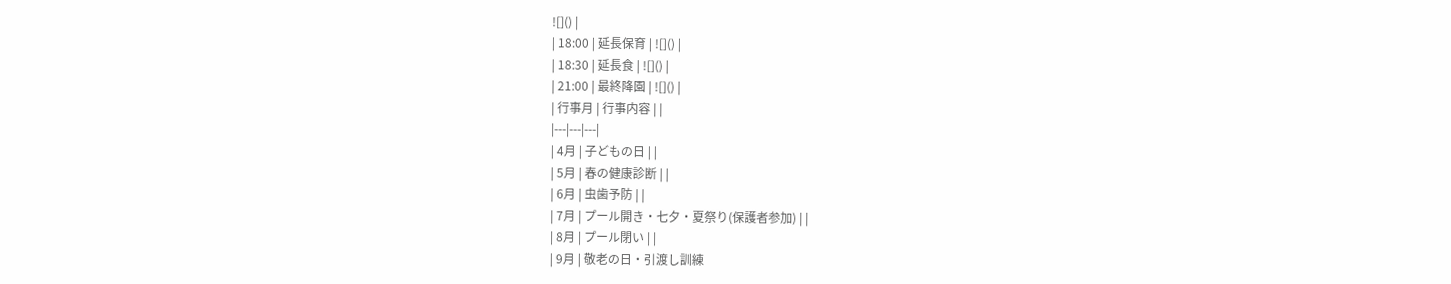![]() |
| 18:00 | 延長保育 | ![]() |
| 18:30 | 延長食 | ![]() |
| 21:00 | 最終降園 | ![]() |
| 行事月 | 行事内容 | |
|---|---|---|
| 4月 | 子どもの日 | |
| 5月 | 春の健康診断 | |
| 6月 | 虫歯予防 | |
| 7月 | プール開き・七夕・夏祭り(保護者参加) | |
| 8月 | プール閉い | |
| 9月 | 敬老の日・引渡し訓練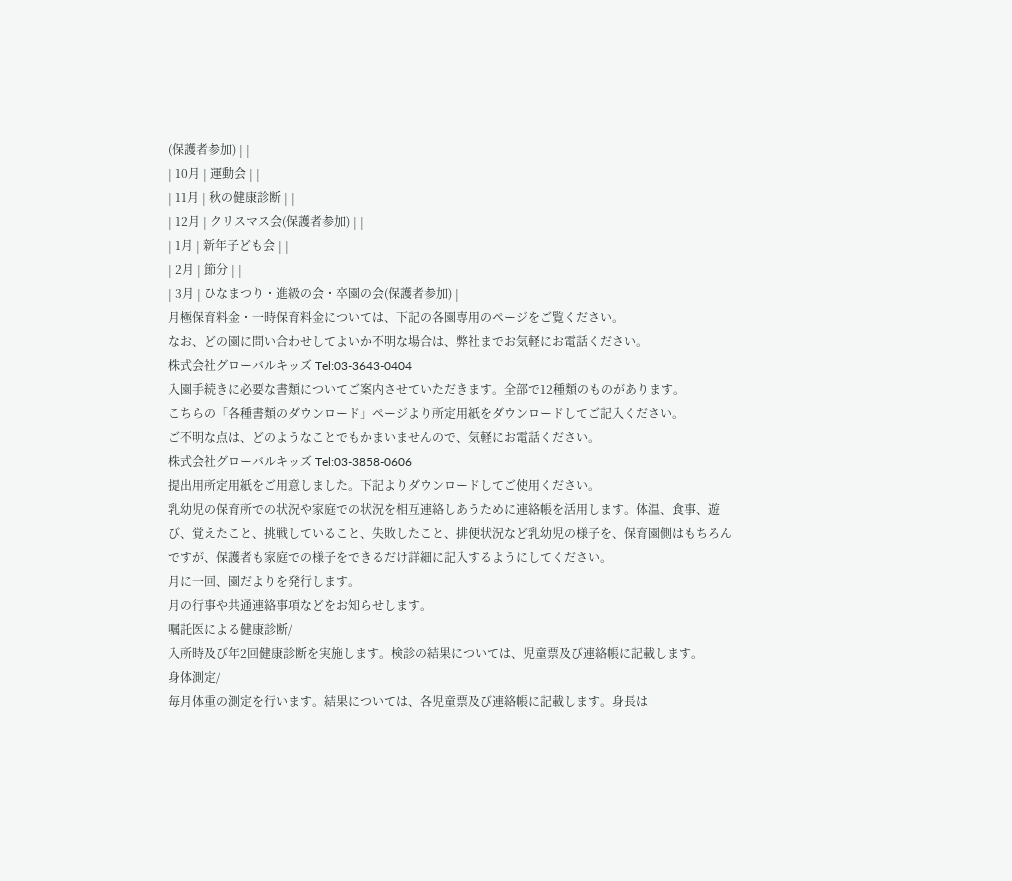(保護者参加) | |
| 10月 | 運動会 | |
| 11月 | 秋の健康診断 | |
| 12月 | クリスマス会(保護者参加) | |
| 1月 | 新年子ども会 | |
| 2月 | 節分 | |
| 3月 | ひなまつり・進級の会・卒園の会(保護者参加) |
月極保育料金・一時保育料金については、下記の各園専用のページをご覧ください。
なお、どの園に問い合わせしてよいか不明な場合は、弊社までお気軽にお電話ください。
株式会社グローバルキッズ Tel:03-3643-0404
入園手続きに必要な書類についてご案内させていただきます。全部で12種類のものがあります。
こちらの「各種書類のダウンロード」ページより所定用紙をダウンロードしてご記入ください。
ご不明な点は、どのようなことでもかまいませんので、気軽にお電話ください。
株式会社グローバルキッズ Tel:03-3858-0606
提出用所定用紙をご用意しました。下記よりダウンロードしてご使用ください。
乳幼児の保育所での状況や家庭での状況を相互連絡しあうために連絡帳を活用します。体温、食事、遊び、覚えたこと、挑戦していること、失敗したこと、排便状況など乳幼児の様子を、保育園側はもちろんですが、保護者も家庭での様子をできるだけ詳細に記入するようにしてください。
月に一回、園だよりを発行します。
月の行事や共通連絡事項などをお知らせします。
嘱託医による健康診断/
入所時及び年2回健康診断を実施します。検診の結果については、児童票及び連絡帳に記載します。
身体測定/
毎月体重の測定を行います。結果については、各児童票及び連絡帳に記載します。身長は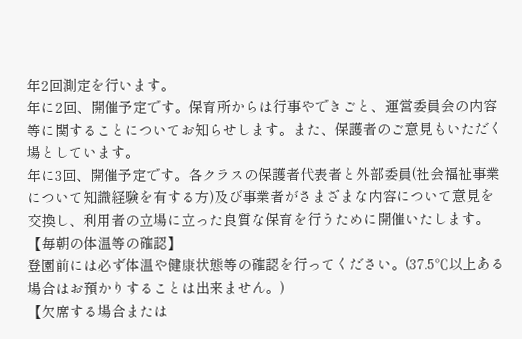年2回測定を行います。
年に2回、開催予定です。保育所からは行事やできごと、運営委員会の内容等に関することについてお知らせします。また、保護者のご意見もいただく場としています。
年に3回、開催予定です。各クラスの保護者代表者と外部委員(社会福祉事業について知識経験を有する方)及び事業者がさまざまな内容について意見を交換し、利用者の立場に立った良質な保育を行うために開催いたします。
【毎朝の体温等の確認】
登園前には必ず体温や健康状態等の確認を行ってください。(37.5℃以上ある場合はお預かりすることは出来ません。)
【欠席する場合または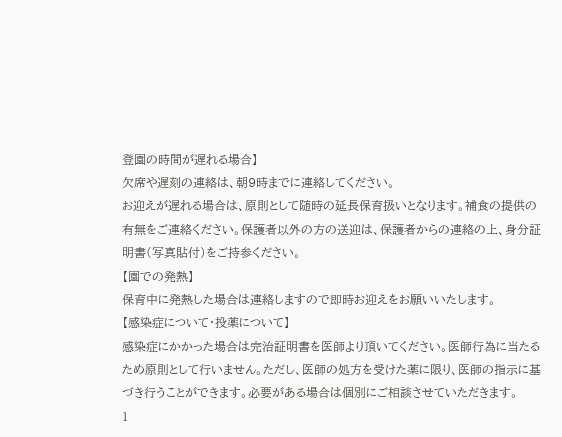登園の時間が遅れる場合】
欠席や遅刻の連絡は、朝9時までに連絡してください。
お迎えが遅れる場合は、原則として随時の延長保育扱いとなります。補食の提供の有無をご連絡ください。保護者以外の方の送迎は、保護者からの連絡の上、身分証明書(写真貼付)をご持参ください。
【園での発熱】
保育中に発熱した場合は連絡しますので即時お迎えをお願いいたします。
【感染症について・投薬について】
感染症にかかった場合は完治証明書を医師より頂いてください。医師行為に当たるため原則として行いません。ただし、医師の処方を受けた薬に限り、医師の指示に基づき行うことができます。必要がある場合は個別にご相談させていただきます。
1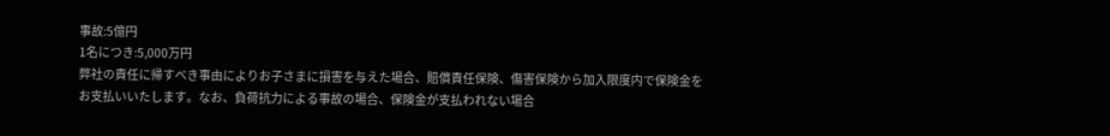事故:5億円
1名につき:5,000万円
弊社の責任に帰すべき事由によりお子さまに損害を与えた場合、賠償責任保険、傷害保険から加入限度内で保険金をお支払いいたします。なお、負荷抗力による事故の場合、保険金が支払われない場合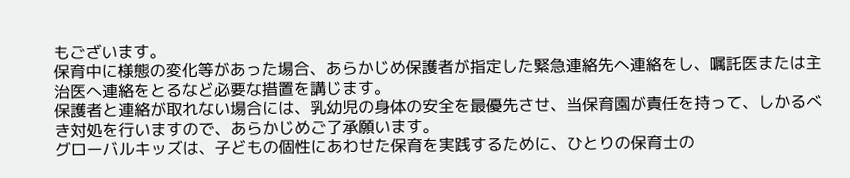もございます。
保育中に様態の変化等があった場合、あらかじめ保護者が指定した緊急連絡先へ連絡をし、嘱託医または主治医へ連絡をとるなど必要な措置を講じます。
保護者と連絡が取れない場合には、乳幼児の身体の安全を最優先させ、当保育園が責任を持って、しかるべき対処を行いますので、あらかじめご了承願います。
グローバルキッズは、子どもの個性にあわせた保育を実践するために、ひとりの保育士の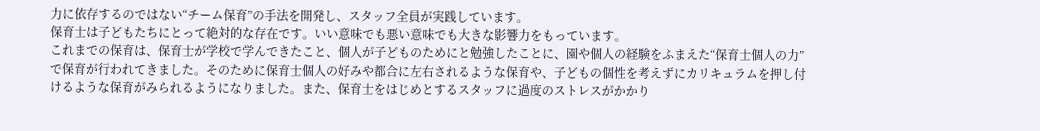力に依存するのではない“チーム保育”の手法を開発し、スタッフ全員が実践しています。
保育士は子どもたちにとって絶対的な存在です。いい意味でも悪い意味でも大きな影響力をもっています。
これまでの保育は、保育士が学校で学んできたこと、個人が子どものためにと勉強したことに、園や個人の経験をふまえた“保育士個人の力”で保育が行われてきました。そのために保育士個人の好みや都合に左右されるような保育や、子どもの個性を考えずにカリキュラムを押し付けるような保育がみられるようになりました。また、保育士をはじめとするスタッフに過度のストレスがかかり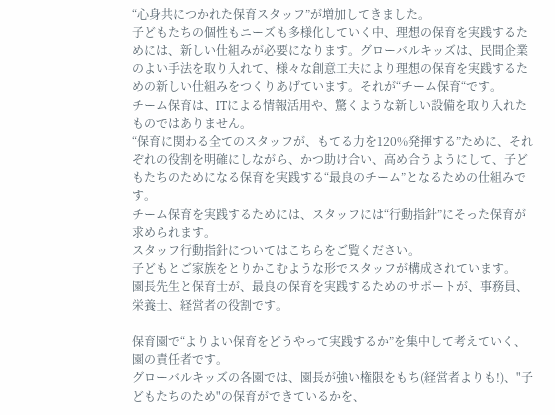“心身共につかれた保育スタッフ”が増加してきました。
子どもたちの個性もニーズも多様化していく中、理想の保育を実践するためには、新しい仕組みが必要になります。グローバルキッズは、民間企業のよい手法を取り入れて、様々な創意工夫により理想の保育を実践するための新しい仕組みをつくりあげています。それが“チーム保育“です。
チーム保育は、ITによる情報活用や、驚くような新しい設備を取り入れたものではありません。
“保育に関わる全てのスタッフが、もてる力を120%発揮する”ために、それぞれの役割を明確にしながら、かつ助け合い、高め合うようにして、子どもたちのためになる保育を実践する“最良のチーム”となるための仕組みです。
チーム保育を実践するためには、スタッフには“行動指針”にそった保育が求められます。
スタッフ行動指針についてはこちらをご覧ください。
子どもとご家族をとりかこむような形でスタッフが構成されています。
園長先生と保育士が、最良の保育を実践するためのサポートが、事務員、栄養士、経営者の役割です。

保育園で“よりよい保育をどうやって実践するか”を集中して考えていく、園の責任者です。
グローバルキッズの各園では、園長が強い権限をもち(経営者よりも!)、"子どもたちのため"の保育ができているかを、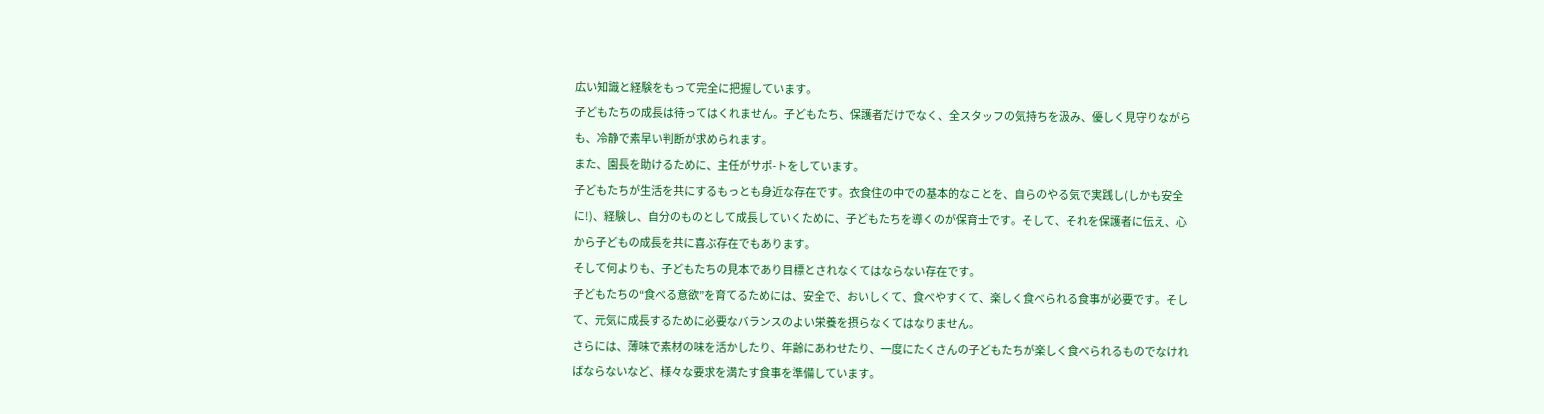広い知識と経験をもって完全に把握しています。
子どもたちの成長は待ってはくれません。子どもたち、保護者だけでなく、全スタッフの気持ちを汲み、優しく見守りながらも、冷静で素早い判断が求められます。
また、園長を助けるために、主任がサポ-トをしています。
子どもたちが生活を共にするもっとも身近な存在です。衣食住の中での基本的なことを、自らのやる気で実践し(しかも安全に!)、経験し、自分のものとして成長していくために、子どもたちを導くのが保育士です。そして、それを保護者に伝え、心から子どもの成長を共に喜ぶ存在でもあります。
そして何よりも、子どもたちの見本であり目標とされなくてはならない存在です。
子どもたちの“食べる意欲”を育てるためには、安全で、おいしくて、食べやすくて、楽しく食べられる食事が必要です。そして、元気に成長するために必要なバランスのよい栄養を摂らなくてはなりません。
さらには、薄味で素材の味を活かしたり、年齢にあわせたり、一度にたくさんの子どもたちが楽しく食べられるものでなければならないなど、様々な要求を満たす食事を準備しています。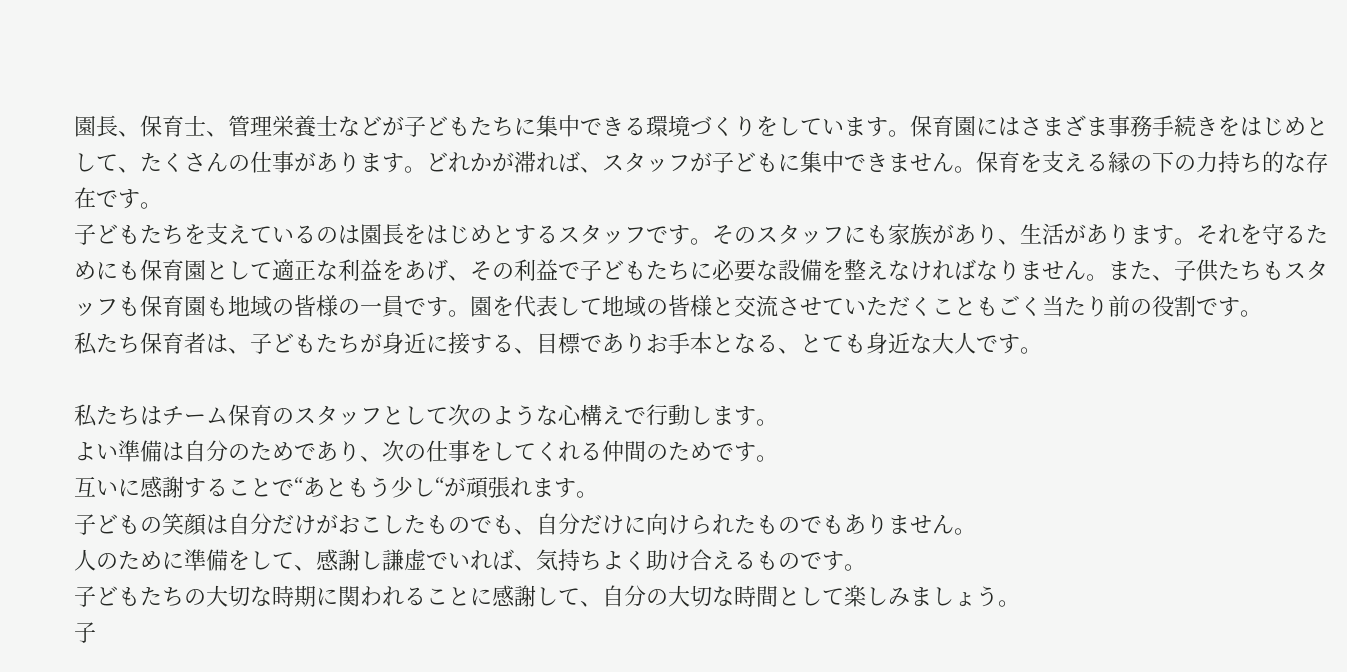園長、保育士、管理栄養士などが子どもたちに集中できる環境づくりをしています。保育園にはさまざま事務手続きをはじめとして、たくさんの仕事があります。どれかが滞れば、スタッフが子どもに集中できません。保育を支える縁の下の力持ち的な存在です。
子どもたちを支えているのは園長をはじめとするスタッフです。そのスタッフにも家族があり、生活があります。それを守るためにも保育園として適正な利益をあげ、その利益で子どもたちに必要な設備を整えなければなりません。また、子供たちもスタッフも保育園も地域の皆様の一員です。園を代表して地域の皆様と交流させていただくこともごく当たり前の役割です。
私たち保育者は、子どもたちが身近に接する、目標でありお手本となる、とても身近な大人です。

私たちはチーム保育のスタッフとして次のような心構えで行動します。
よい準備は自分のためであり、次の仕事をしてくれる仲間のためです。
互いに感謝することで“あともう少し“が頑張れます。
子どもの笑顔は自分だけがおこしたものでも、自分だけに向けられたものでもありません。
人のために準備をして、感謝し謙虚でいれば、気持ちよく助け合えるものです。
子どもたちの大切な時期に関われることに感謝して、自分の大切な時間として楽しみましょう。
子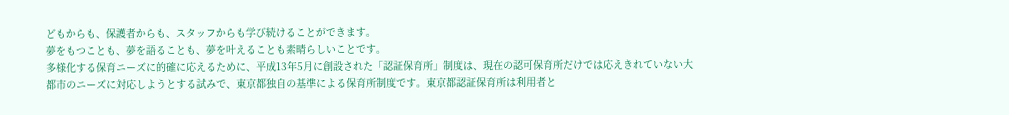どもからも、保護者からも、スタッフからも学び続けることができます。
夢をもつことも、夢を語ることも、夢を叶えることも素晴らしいことです。
多様化する保育ニーズに的確に応えるために、平成13年5月に創設された「認証保育所」制度は、現在の認可保育所だけでは応えきれていない大都市のニーズに対応しようとする試みで、東京都独自の基準による保育所制度です。東京都認証保育所は利用者と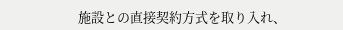施設との直接契約方式を取り入れ、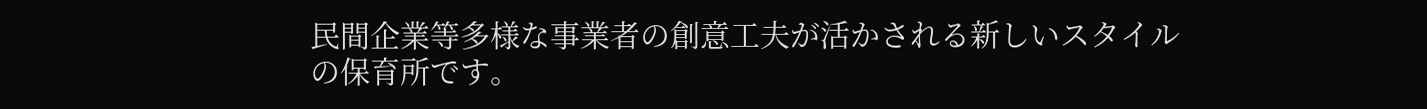民間企業等多様な事業者の創意工夫が活かされる新しいスタイルの保育所です。